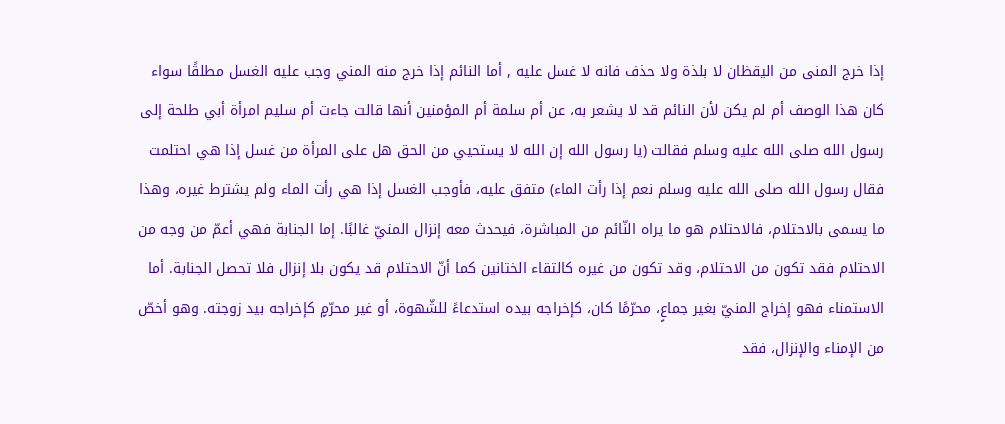إذا خرج المنى من اليقظان لا بلذة ولا حذف فانه لا غسل عليه , أما النائم إذا خرج منه المني وجب عليه الغسل مطلقًا سواء كان هذا الوصف أم لم يكن لأن النائم قد لا يشعر به، عن أم سلمة أم المؤمنين أنها قالت جاءت أم سليم امرأة أبي طلحة إلى رسول الله صلى الله عليه وسلم فقالت (يا رسول الله إن الله لا يستحيي من الحق هل على المرأة من غسل إذا هي احتلمت فقال رسول الله صلى الله عليه وسلم نعم إذا رأت الماء) متفق عليه، فأوجب الغسل إذا هي رأت الماء ولم يشترط غيره، وهذا ما يسمى بالاحتلام، فالاحتلام هو ما يراه النّائم من المباشرة، فيحدث معه إنزال المنيّ غالبًا. إما الجنابة فهي أعمّ من وجه من الاحتلام فقد تكون من الاحتلام، وقد تكون من غيره كالتقاء الختانين كما أنّ الاحتلام قد يكون بلا إنزال فلا تحصل الجنابة. أما الاستمناء فهو إخراج المنيّ بغير جماعٍ، محرّمًا كان، كإخراجه بيده استدعاءً للشّهوة، أو غير محرّمٍ كإخراجه بيد زوجته. وهو أخصّ من الإمناء والإنزال، فقد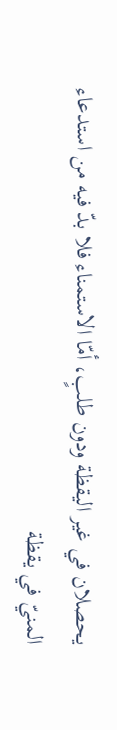يحصلان في غير اليقظة ودون طلبٍ، أمّا الاستمناء فلا بدّ فيه من استدعاء المنيّ في يقظة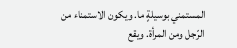المستمني بوسيلةٍ ما. ويكون الاستمناء من الرّجل ومن المرأة. ويقع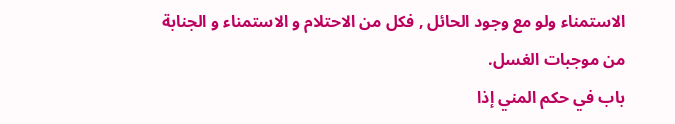الاستمناء ولو مع وجود الحائل , فكل من الاحتلام و الاستمناء و الجنابة من موجبات الغسل.
باب في حكم المني إذا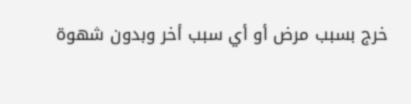خرج بسبب مرض أو أي سبب أخر وبدون شهوة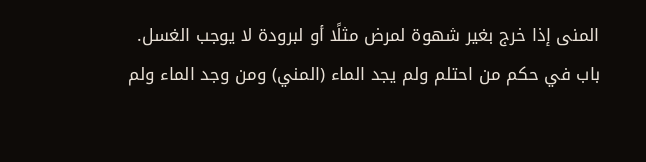المنى إذا خرج بغير شهوة لمرض مثلًا أو لبرودة لا يوجب الغسل.
باب في حكم من احتلم ولم يجد الماء (المني) ومن وجد الماء ولم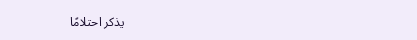يذكر احتلامًا